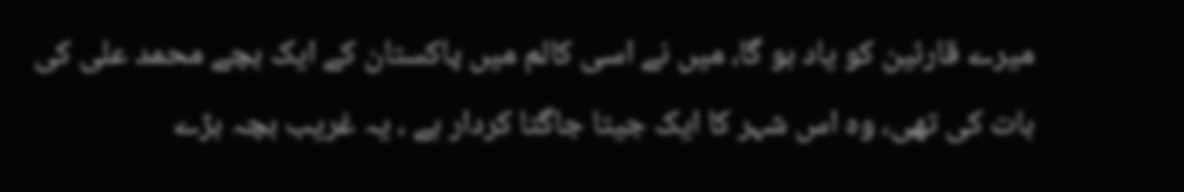میرے قارئین کو یاد ہو گا، میں نے اسی کالم میں پاکستان کے ایک بچے محمد علی کی بات کی تھی، وہ اس شہر کا ایک جیتا جاگتا کردار ہے ، یہ غریب بچہ بڑے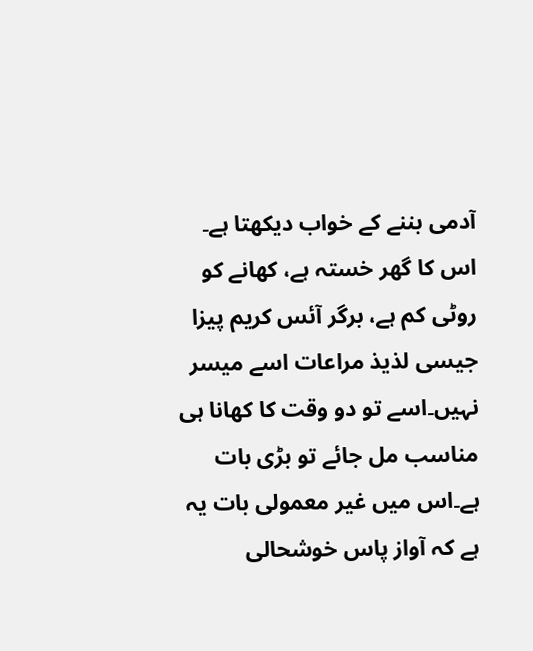آدمی بننے کے خواب دیکھتا ہے۔ اس کا گھر خستہ ہے، کھانے کو روٹی کم ہے، برگر آئس کریم پیزا جیسی لذیذ مراعات اسے میسر نہیں۔اسے تو دو وقت کا کھانا ہی مناسب مل جائے تو بڑی بات ہے۔اس میں غیر معمولی بات یہ ہے کہ آواز پاس خوشحالی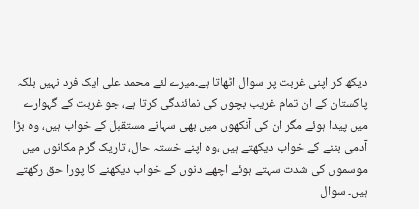دیکھ کر اپنی غربت پر سوال اٹھاتا ہے۔میرے لئے محمد علی ایک فرد نہیں بلکہ پاکستان کے ان تمام غریب بچوں کی نمائندگی کرتا ہے، جو غربت کے گہوارے میں پیدا ہوئے مگر ان کی آنکھوں میں بھی سہانے مستقبل کے خواب ہیں، وہ بڑا آدمی بننے کے خواب دیکھتے ہیں ،وہ اپنے خستہ حال، تاریک گرم مکانوں میں موسموں کی شدت سہتے ہوئے اچھے دنوں کے خواب دیکھنے کا پورا حق رکھتے ہیں۔ سوال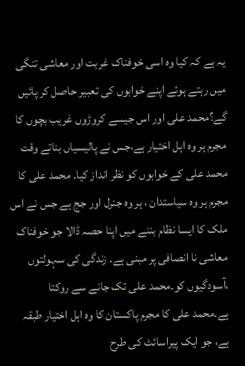یہ ہے کہ کیا وہ اسی خوفناک غربت اور معاشی تنگی میں رہتے ہوئے اپنے خوابوں کی تعبیر حاصل کر پائیں گے؟محمد علی اور اس جیسے کروڑوں غریب بچوں کا مجرم ہر وہ اہل اختیار ہے،جس نے پالیسیاں بناتے وقت محمد علی کے خوابوں کو نظر انداز کیا۔ محمد علی کا مجرم ہر وہ سیاستدان ، ہر وہ جنرل اور جج ہے جس نے اس ملک کا ایسا نظام بننے میں اپنا حصہ ڈالا جو خوفناک معاشی نا انصافی پر مبنی ہے۔ زندگی کی سہولتوں ،آسودگیوں کو۔محمد علی تک جانے سے روکتا ہے۔محمد علی کا مجرم پاکستان کا وہ اہل اختیار طبقہ ہے، جو ایک پیراسائٹ کی طرح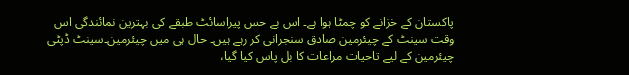پاکستان کے خزانے کو چمٹا ہوا ہے۔ اس بے حس پیراسائٹ طبقے کی بہترین نمائندگی اس وقت سینٹ کے چیئرمین صادق سنجرانی کر رہے ہیں۔ حال ہی میں چیئرمین۔سینٹ ڈپٹی چیئرمین کے لیے تاحیات مراعات کا بل پاس کیا گیا،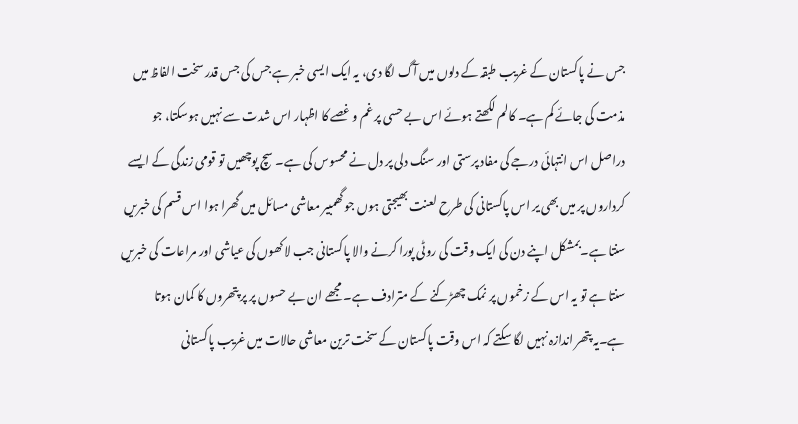جس نے پاکستان کے غریب طبقہ کے دلوں میں آگ لگا دی، یہ ایک ایسی خبر ہے جس کی جس قدر سخت الفاظ میں مذمت کی جائے کم ہے۔ کالم لکھتے ہوئے اس بے حسی پر غم و غصے کا اظہار اس شدت سے نہیں ہوسکتا، جو دراصل اس انتہائی درجے کی مفاد پرستی اور سنگ دلی پر دل نے محسوس کی ہے۔ سچ پوچھیں تو قومی زندگی کے ایسے کرداروں پر میں بھی یر اس پاکستانی کی طرح لعنت بھیجتی ہوں جو گھمبیر معاشی مسائل میں گھرا ہوا اس قسم کی خبریں سنتا ہے۔بمشکل اپنے دن کی ایک وقت کی روٹی پورا کرنے والا پاکستانی جب لاکھوں کی عیاشی اور مراعات کی خبریں سنتا ہے تو یہ اس کے زخموں پر نمک چھڑکنے کے مترادف ہے۔ مجھے ان بے حسوں پر پر پتھروں کا کمان ہوتا ہے۔یہ پتھر اندازہ نہیں لگا سکتے کہ اس وقت پاکستان کے سخت ترین معاشی حالات میں غریب پاکستانی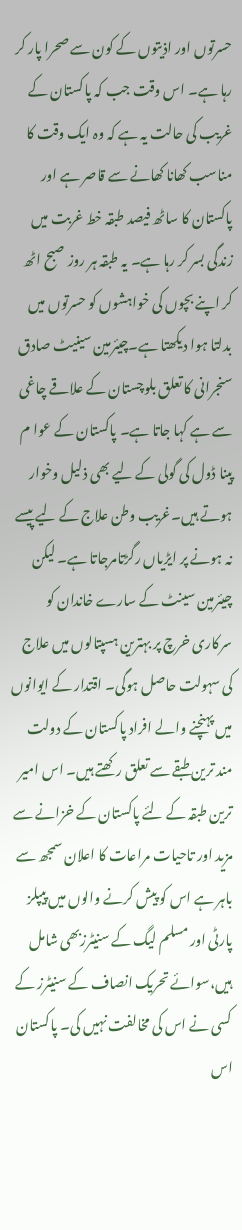حسرتوں اور اذیتوں کے کون سے صحرا پار کر رہا ہے۔ اس وقت جب کہ پاکستان کے غریب کی حالت یہ ہے کہ وہ ایک وقت کا مناسب کھانا کھانے سے قاصر ہے اور پاکستان کا ساٹھ فیصد طبقہ خط غربت میں زندگی بسر کر رہا ہے۔ یہ طبقہ ہر روز صبح اٹھ کر اپنے بچوں کی خواہشوں کو حسرتوں میں بدلتا ہوا دیکھتا ہے۔چیئرمین سینیٹ صادق سنجرانی کا تعلق بلوچستان کے علاقے چاغی سے ہے کہا جاتا ہے۔ پاکستان کے عوا م پینا ڈول کی گولی کے لیے بھی ذلیل وخوار ہوتے ہیں۔غریب وطن علاج کے لیے پیسے نہ ہونے پر ایڑیاں رگڑتامرجاتا ہے۔ لیکن چیئرمین سینٹ کے سارے خاندان کو سرکاری خرچ پر بہترین ہسپتالوں میں علاج کی سہولت حاصل ہوگی۔ اقتدار کے ایوانوں میں پہنچنے والے افراد پاکستان کے دولت مند ترین طبقے سے تعلق رکھتے ہیں۔ اس امیر ترین طبقہ کے لئے پاکستان کے خزانے سے مزید اور تاحیات مراعات کا اعلان سمجھ سے باہر ہے اس کو پیش کرنے والوں میں پیپلز پارٹی اور مسلم لیگ کے سنیٹرزبھی شامل ہیں،سوائے تحریک انصاف کے سنیٹرز کے کسی نے اس کی مخالفت نہیں کی۔ پاکستان اس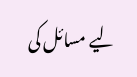لیے مسائل کی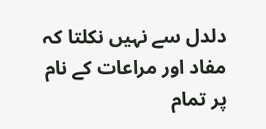دلدل سے نہیں نکلتا کہ مفاد اور مراعات کے نام پر تمام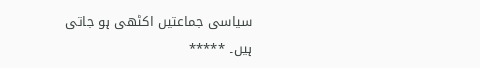سیاسی جماعتیں اکٹھی ہو جاتی ہیں۔ ٭٭٭٭٭